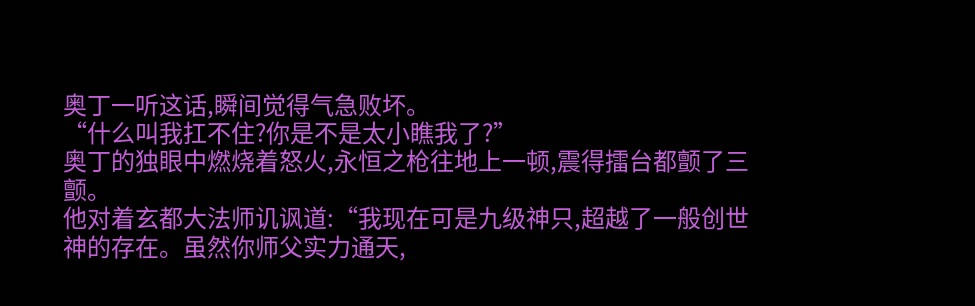奥丁一听这话,瞬间觉得气急败坏。
“什么叫我扛不住?你是不是太小瞧我了?”
奥丁的独眼中燃烧着怒火,永恒之枪往地上一顿,震得擂台都颤了三颤。
他对着玄都大法师讥讽道:“我现在可是九级神只,超越了一般创世神的存在。虽然你师父实力通天,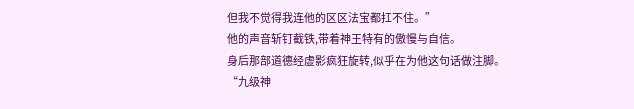但我不觉得我连他的区区法宝都扛不住。”
他的声音斩钉截铁,带着神王特有的傲慢与自信。
身后那部道德经虚影疯狂旋转,似乎在为他这句话做注脚。
“九级神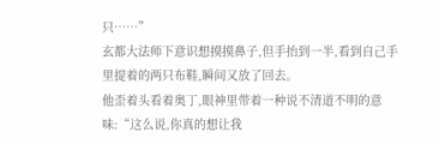只……”
玄都大法师下意识想摸摸鼻子,但手抬到一半,看到自己手里提着的两只布鞋,瞬间又放了回去。
他歪着头看着奥丁,眼神里带着一种说不清道不明的意味:“这么说,你真的想让我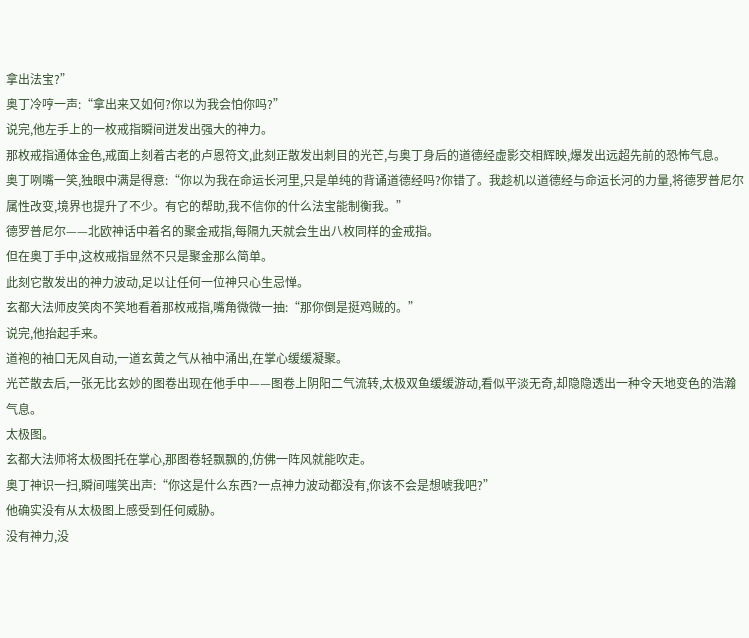拿出法宝?”
奥丁冷哼一声:“拿出来又如何?你以为我会怕你吗?”
说完,他左手上的一枚戒指瞬间迸发出强大的神力。
那枚戒指通体金色,戒面上刻着古老的卢恩符文,此刻正散发出刺目的光芒,与奥丁身后的道德经虚影交相辉映,爆发出远超先前的恐怖气息。
奥丁咧嘴一笑,独眼中满是得意:“你以为我在命运长河里,只是单纯的背诵道德经吗?你错了。我趁机以道德经与命运长河的力量,将德罗普尼尔属性改变,境界也提升了不少。有它的帮助,我不信你的什么法宝能制衡我。”
德罗普尼尔——北欧神话中着名的聚金戒指,每隔九天就会生出八枚同样的金戒指。
但在奥丁手中,这枚戒指显然不只是聚金那么简单。
此刻它散发出的神力波动,足以让任何一位神只心生忌惮。
玄都大法师皮笑肉不笑地看着那枚戒指,嘴角微微一抽:“那你倒是挺鸡贼的。”
说完,他抬起手来。
道袍的袖口无风自动,一道玄黄之气从袖中涌出,在掌心缓缓凝聚。
光芒散去后,一张无比玄妙的图卷出现在他手中——图卷上阴阳二气流转,太极双鱼缓缓游动,看似平淡无奇,却隐隐透出一种令天地变色的浩瀚气息。
太极图。
玄都大法师将太极图托在掌心,那图卷轻飘飘的,仿佛一阵风就能吹走。
奥丁神识一扫,瞬间嗤笑出声:“你这是什么东西?一点神力波动都没有,你该不会是想唬我吧?”
他确实没有从太极图上感受到任何威胁。
没有神力,没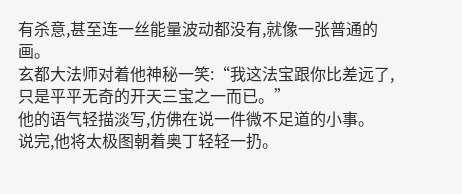有杀意,甚至连一丝能量波动都没有,就像一张普通的画。
玄都大法师对着他神秘一笑:“我这法宝跟你比差远了,只是平平无奇的开天三宝之一而已。”
他的语气轻描淡写,仿佛在说一件微不足道的小事。
说完,他将太极图朝着奥丁轻轻一扔。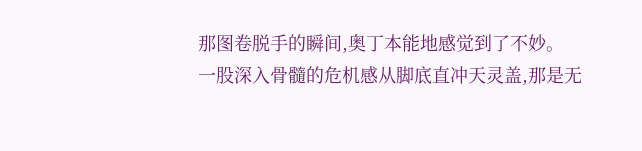那图卷脱手的瞬间,奥丁本能地感觉到了不妙。
一股深入骨髓的危机感从脚底直冲天灵盖,那是无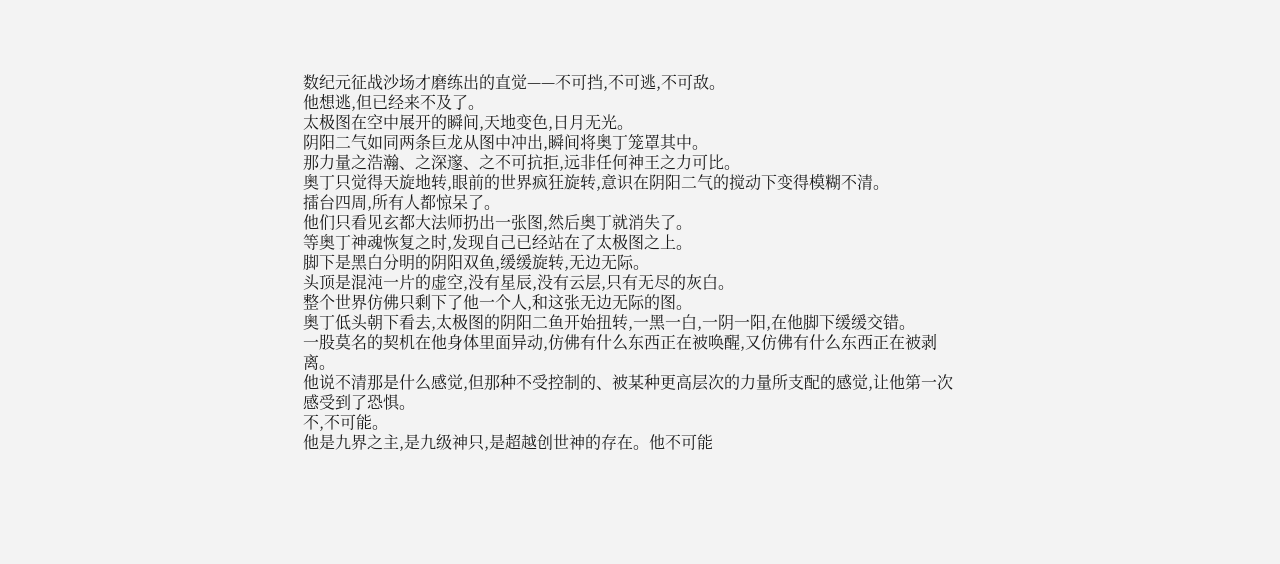数纪元征战沙场才磨练出的直觉——不可挡,不可逃,不可敌。
他想逃,但已经来不及了。
太极图在空中展开的瞬间,天地变色,日月无光。
阴阳二气如同两条巨龙从图中冲出,瞬间将奥丁笼罩其中。
那力量之浩瀚、之深邃、之不可抗拒,远非任何神王之力可比。
奥丁只觉得天旋地转,眼前的世界疯狂旋转,意识在阴阳二气的搅动下变得模糊不清。
擂台四周,所有人都惊呆了。
他们只看见玄都大法师扔出一张图,然后奥丁就消失了。
等奥丁神魂恢复之时,发现自己已经站在了太极图之上。
脚下是黑白分明的阴阳双鱼,缓缓旋转,无边无际。
头顶是混沌一片的虚空,没有星辰,没有云层,只有无尽的灰白。
整个世界仿佛只剩下了他一个人,和这张无边无际的图。
奥丁低头朝下看去,太极图的阴阳二鱼开始扭转,一黑一白,一阴一阳,在他脚下缓缓交错。
一股莫名的契机在他身体里面异动,仿佛有什么东西正在被唤醒,又仿佛有什么东西正在被剥离。
他说不清那是什么感觉,但那种不受控制的、被某种更高层次的力量所支配的感觉,让他第一次感受到了恐惧。
不,不可能。
他是九界之主,是九级神只,是超越创世神的存在。他不可能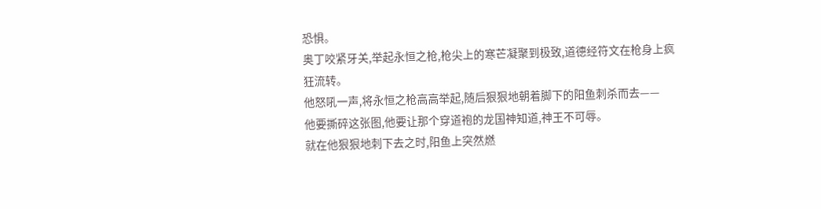恐惧。
奥丁咬紧牙关,举起永恒之枪,枪尖上的寒芒凝聚到极致,道德经符文在枪身上疯狂流转。
他怒吼一声,将永恒之枪高高举起,随后狠狠地朝着脚下的阳鱼刺杀而去——
他要撕碎这张图,他要让那个穿道袍的龙国神知道,神王不可辱。
就在他狠狠地刺下去之时,阳鱼上突然燃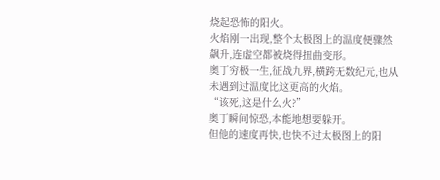烧起恐怖的阳火。
火焰刚一出现,整个太极图上的温度便骤然飙升,连虚空都被烧得扭曲变形。
奥丁穷极一生,征战九界,横跨无数纪元,也从未遇到过温度比这更高的火焰。
“该死,这是什么火?”
奥丁瞬间惊恐,本能地想要躲开。
但他的速度再快,也快不过太极图上的阳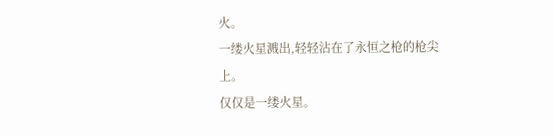火。
一缕火星溅出,轻轻沾在了永恒之枪的枪尖上。
仅仅是一缕火星。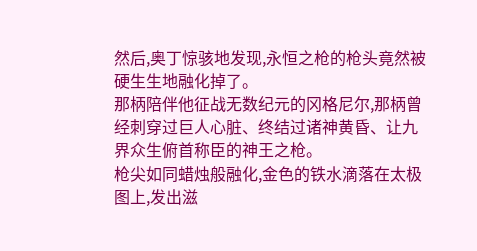然后,奥丁惊骇地发现,永恒之枪的枪头竟然被硬生生地融化掉了。
那柄陪伴他征战无数纪元的冈格尼尔,那柄曾经刺穿过巨人心脏、终结过诸神黄昏、让九界众生俯首称臣的神王之枪。
枪尖如同蜡烛般融化,金色的铁水滴落在太极图上,发出滋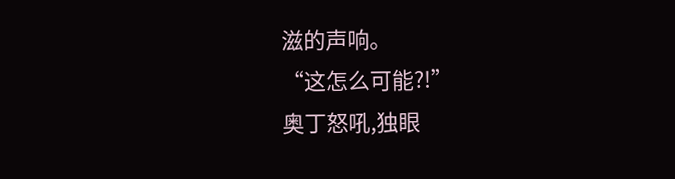滋的声响。
“这怎么可能?!”
奥丁怒吼,独眼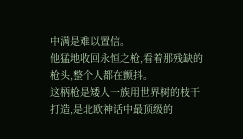中满是难以置信。
他猛地收回永恒之枪,看着那残缺的枪头,整个人都在颤抖。
这柄枪是矮人一族用世界树的枝干打造,是北欧神话中最顶级的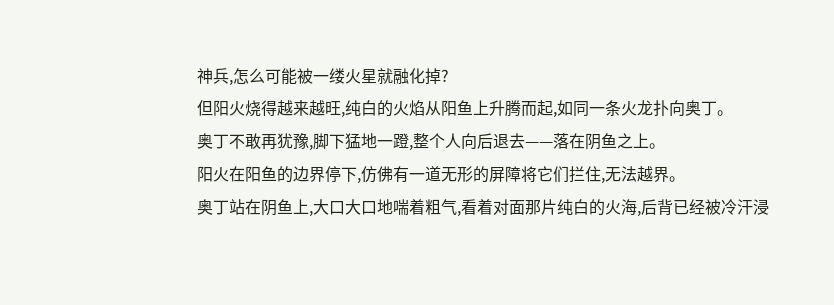神兵,怎么可能被一缕火星就融化掉?
但阳火烧得越来越旺,纯白的火焰从阳鱼上升腾而起,如同一条火龙扑向奥丁。
奥丁不敢再犹豫,脚下猛地一蹬,整个人向后退去——落在阴鱼之上。
阳火在阳鱼的边界停下,仿佛有一道无形的屏障将它们拦住,无法越界。
奥丁站在阴鱼上,大口大口地喘着粗气,看着对面那片纯白的火海,后背已经被冷汗浸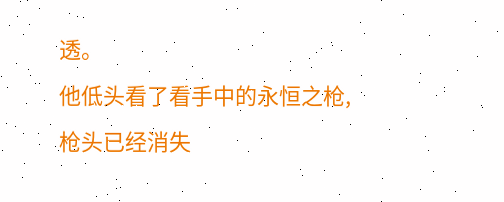透。
他低头看了看手中的永恒之枪,枪头已经消失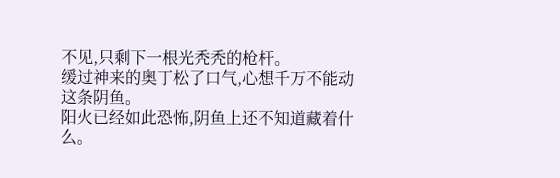不见,只剩下一根光秃秃的枪杆。
缓过神来的奥丁松了口气,心想千万不能动这条阴鱼。
阳火已经如此恐怖,阴鱼上还不知道藏着什么。